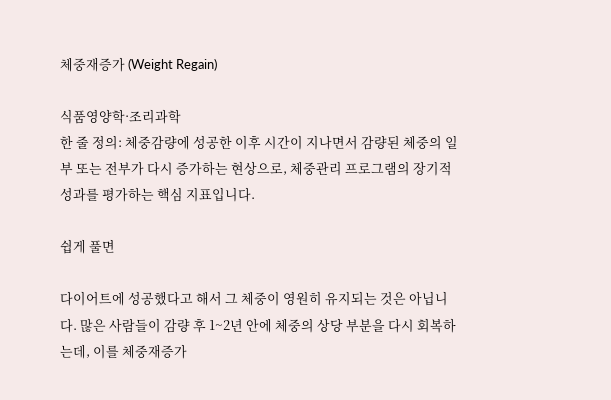체중재증가 (Weight Regain)

식품영양학·조리과학
한 줄 정의: 체중감량에 성공한 이후 시간이 지나면서 감량된 체중의 일부 또는 전부가 다시 증가하는 현상으로, 체중관리 프로그램의 장기적 성과를 평가하는 핵심 지표입니다.

쉽게 풀면

다이어트에 성공했다고 해서 그 체중이 영원히 유지되는 것은 아닙니다. 많은 사람들이 감량 후 1~2년 안에 체중의 상당 부분을 다시 회복하는데, 이를 체중재증가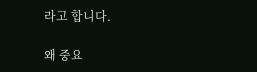라고 합니다.

왜 중요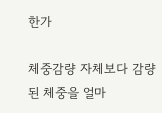한가

체중감량 자체보다 감량된 체중을 얼마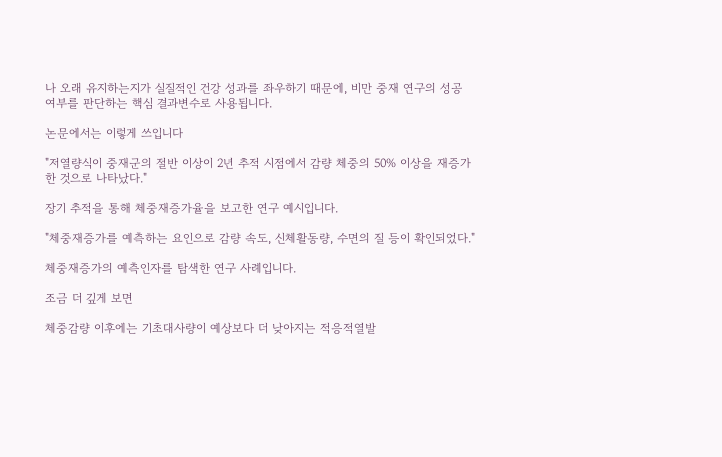나 오래 유지하는지가 실질적인 건강 성과를 좌우하기 때문에, 비만 중재 연구의 성공 여부를 판단하는 핵심 결과변수로 사용됩니다.

논문에서는 이렇게 쓰입니다

"저열량식이 중재군의 절반 이상이 2년 추적 시점에서 감량 체중의 50% 이상을 재증가한 것으로 나타났다."

장기 추적을 통해 체중재증가율을 보고한 연구 예시입니다.

"체중재증가를 예측하는 요인으로 감량 속도, 신체활동량, 수면의 질 등이 확인되었다."

체중재증가의 예측인자를 탐색한 연구 사례입니다.

조금 더 깊게 보면

체중감량 이후에는 기초대사량이 예상보다 더 낮아지는 적응적열발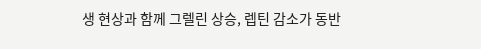생 현상과 함께 그렐린 상승, 렙틴 감소가 동반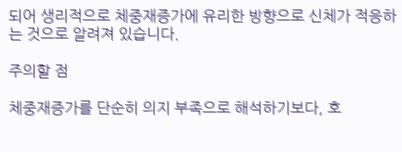되어 생리적으로 체중재증가에 유리한 방향으로 신체가 적응하는 것으로 알려져 있습니다.

주의할 점

체중재증가를 단순히 의지 부족으로 해석하기보다, 호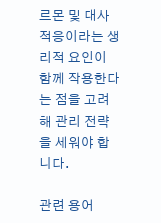르몬 및 대사 적응이라는 생리적 요인이 함께 작용한다는 점을 고려해 관리 전략을 세워야 합니다.

관련 용어